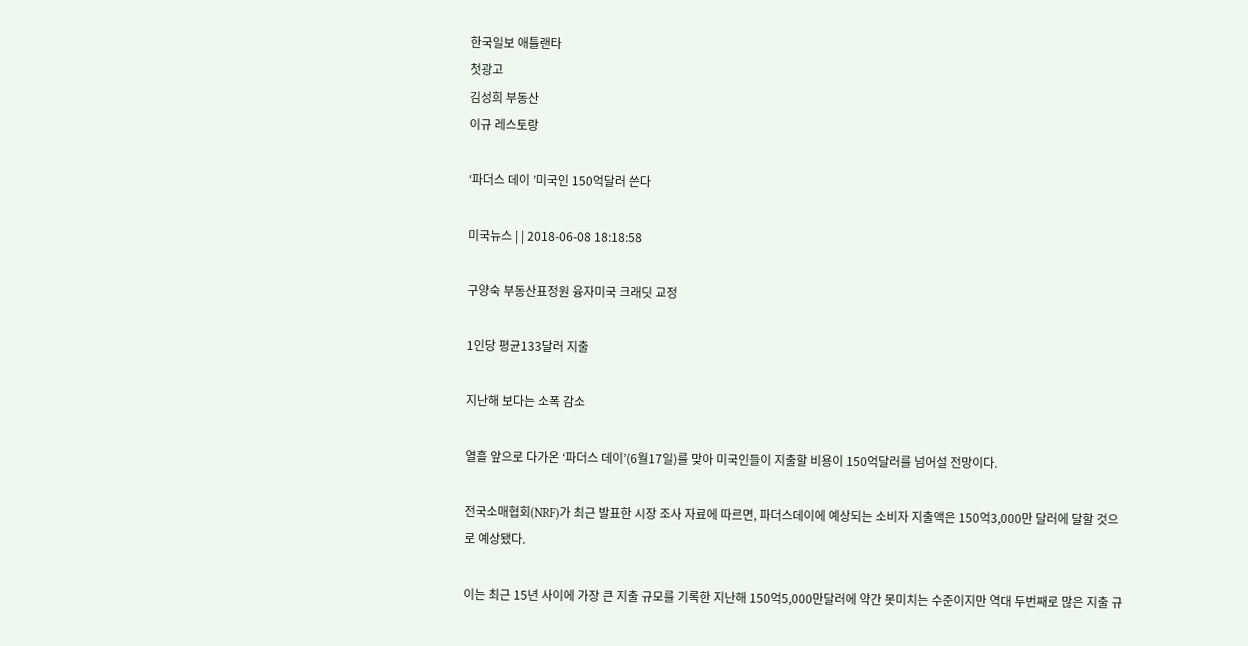한국일보 애틀랜타
첫광고
김성희 부동산
이규 레스토랑

‘파더스 데이 ’미국인 150억달러 쓴다

미국뉴스 | | 2018-06-08 18:18:58

구양숙 부동산표정원 융자미국 크래딧 교정

1인당 평균133달러 지출

지난해 보다는 소폭 감소

열흘 앞으로 다가온 ‘파더스 데이’(6월17일)를 맞아 미국인들이 지출할 비용이 150억달러를 넘어설 전망이다.

전국소매협회(NRF)가 최근 발표한 시장 조사 자료에 따르면, 파더스데이에 예상되는 소비자 지출액은 150억3,000만 달러에 달할 것으로 예상됐다.

이는 최근 15년 사이에 가장 큰 지출 규모를 기록한 지난해 150억5,000만달러에 약간 못미치는 수준이지만 역대 두번째로 많은 지출 규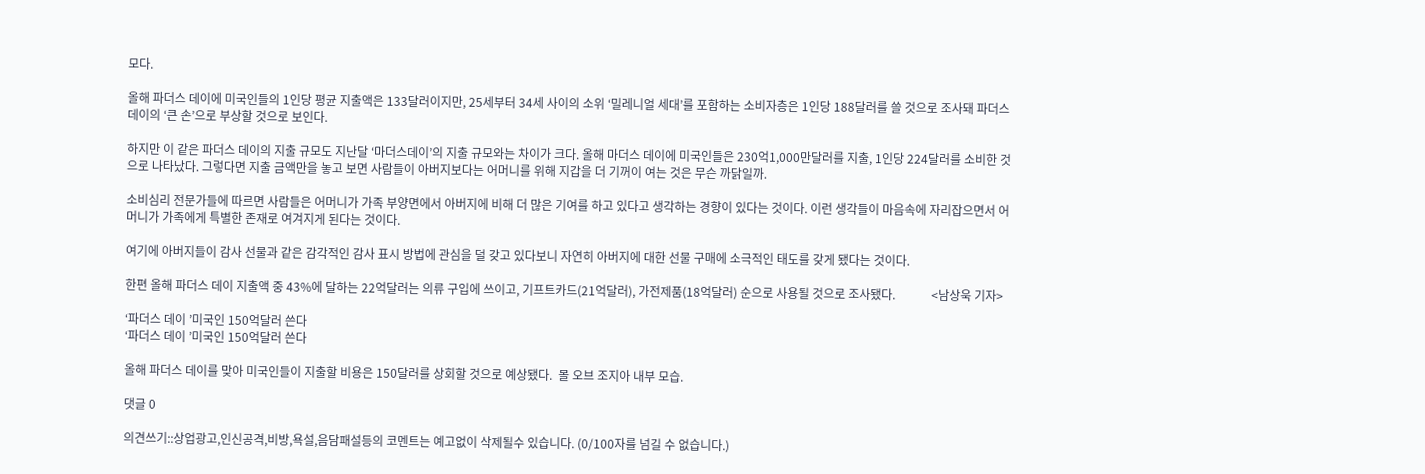모다.

올해 파더스 데이에 미국인들의 1인당 평균 지출액은 133달러이지만, 25세부터 34세 사이의 소위 ‘밀레니얼 세대’를 포함하는 소비자층은 1인당 188달러를 쓸 것으로 조사돼 파더스 데이의 ‘큰 손’으로 부상할 것으로 보인다.

하지만 이 같은 파더스 데이의 지출 규모도 지난달 ‘마더스데이’의 지출 규모와는 차이가 크다. 올해 마더스 데이에 미국인들은 230억1,000만달러를 지출, 1인당 224달러를 소비한 것으로 나타났다. 그렇다면 지출 금액만을 놓고 보면 사람들이 아버지보다는 어머니를 위해 지갑을 더 기꺼이 여는 것은 무슨 까닭일까.

소비심리 전문가들에 따르면 사람들은 어머니가 가족 부양면에서 아버지에 비해 더 많은 기여를 하고 있다고 생각하는 경향이 있다는 것이다. 이런 생각들이 마음속에 자리잡으면서 어머니가 가족에게 특별한 존재로 여겨지게 된다는 것이다.

여기에 아버지들이 감사 선물과 같은 감각적인 감사 표시 방법에 관심을 덜 갖고 있다보니 자연히 아버지에 대한 선물 구매에 소극적인 태도를 갖게 됐다는 것이다.

한편 올해 파더스 데이 지출액 중 43%에 달하는 22억달러는 의류 구입에 쓰이고, 기프트카드(21억달러), 가전제품(18억달러) 순으로 사용될 것으로 조사됐다.            <남상욱 기자>

‘파더스 데이 ’미국인 150억달러 쓴다
‘파더스 데이 ’미국인 150억달러 쓴다

올해 파더스 데이를 맞아 미국인들이 지출할 비용은 150달러를 상회할 것으로 예상됐다.  몰 오브 조지아 내부 모습.

댓글 0

의견쓰기::상업광고,인신공격,비방,욕설,음담패설등의 코멘트는 예고없이 삭제될수 있습니다. (0/100자를 넘길 수 없습니다.)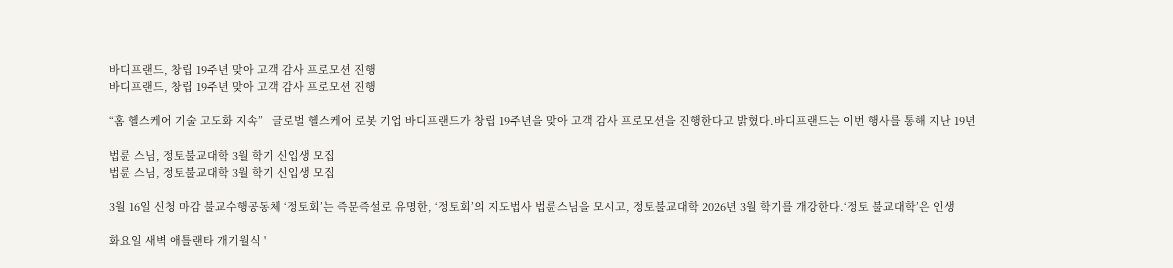바디프랜드, 창립 19주년 맞아 고객 감사 프로모션 진행
바디프랜드, 창립 19주년 맞아 고객 감사 프로모션 진행

“홈 헬스케어 기술 고도화 지속”   글로벌 헬스케어 로봇 기업 바디프랜드가 창립 19주년을 맞아 고객 감사 프로모션을 진행한다고 밝혔다.바디프랜드는 이번 행사를 통해 지난 19년

법륜 스님, 정토불교대학 3월 학기 신입생 모집
법륜 스님, 정토불교대학 3월 학기 신입생 모집

3월 16일 신청 마감 불교수행공동체 ‘정토회’는 즉문즉설로 유명한, ‘정토회’의 지도법사 법륜스님을 모시고, 정토불교대학 2026년 3월 학기를 개강한다.‘정토 불교대학’은 인생

화요일 새벽 애틀랜타 개기월식 '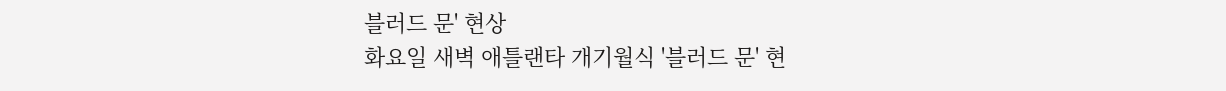블러드 문' 현상
화요일 새벽 애틀랜타 개기월식 '블러드 문' 현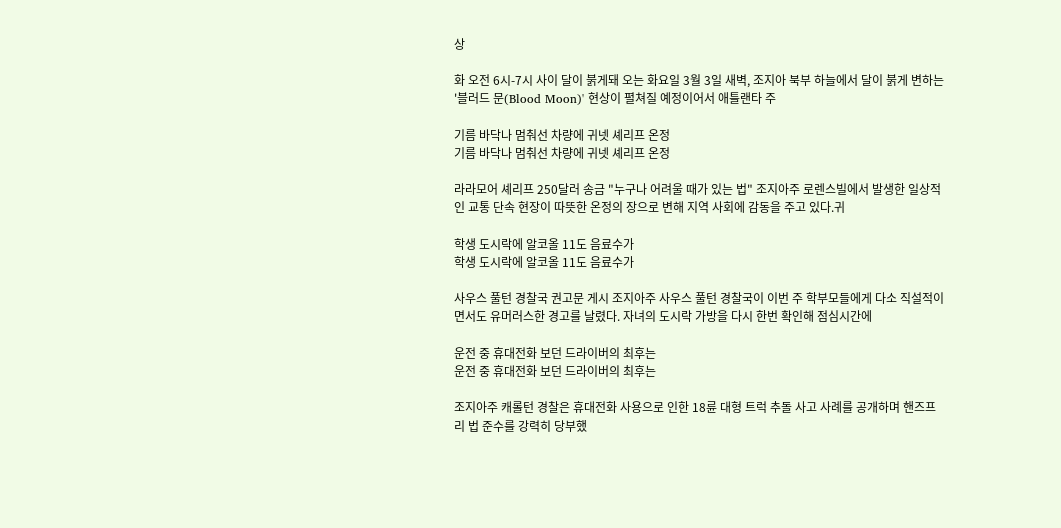상

화 오전 6시-7시 사이 달이 붉게돼 오는 화요일 3월 3일 새벽, 조지아 북부 하늘에서 달이 붉게 변하는 '블러드 문(Blood Moon)' 현상이 펼쳐질 예정이어서 애틀랜타 주

기름 바닥나 멈춰선 차량에 귀넷 셰리프 온정
기름 바닥나 멈춰선 차량에 귀넷 셰리프 온정

라라모어 셰리프 250달러 송금 "누구나 어려울 때가 있는 법" 조지아주 로렌스빌에서 발생한 일상적인 교통 단속 현장이 따뜻한 온정의 장으로 변해 지역 사회에 감동을 주고 있다.귀

학생 도시락에 알코올 11도 음료수가
학생 도시락에 알코올 11도 음료수가

사우스 풀턴 경찰국 권고문 게시 조지아주 사우스 풀턴 경찰국이 이번 주 학부모들에게 다소 직설적이면서도 유머러스한 경고를 날렸다. 자녀의 도시락 가방을 다시 한번 확인해 점심시간에

운전 중 휴대전화 보던 드라이버의 최후는
운전 중 휴대전화 보던 드라이버의 최후는

조지아주 캐롤턴 경찰은 휴대전화 사용으로 인한 18륜 대형 트럭 추돌 사고 사례를 공개하며 핸즈프리 법 준수를 강력히 당부했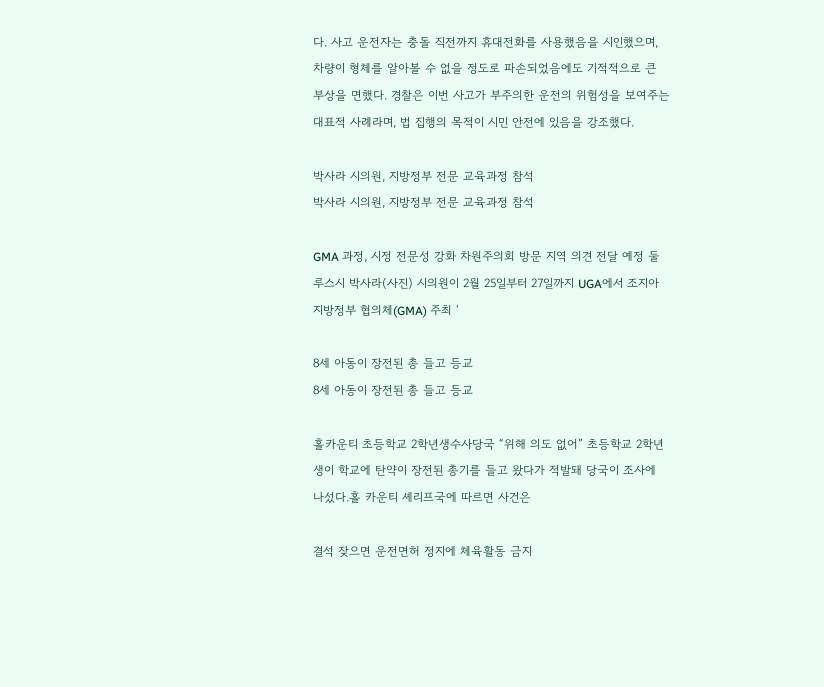다. 사고 운전자는 충돌 직전까지 휴대전화를 사용했음을 시인했으며, 차량이 형체를 알아볼 수 없을 정도로 파손되었음에도 기적적으로 큰 부상을 면했다. 경찰은 이번 사고가 부주의한 운전의 위험성을 보여주는 대표적 사례라며, 법 집행의 목적이 시민 안전에 있음을 강조했다.

박사라 시의원, 지방정부 전문 교육과정 참석
박사라 시의원, 지방정부 전문 교육과정 참석

GMA 과정, 시정 전문성 강화 차원주의회 방문 지역 의견 전달 예정 둘루스시 박사라(사진) 시의원이 2월 25일부터 27일까지 UGA에서 조지아 지방정부 협의체(GMA) 주최 ‘

8세 아동이 장전된 총 들고 등교
8세 아동이 장전된 총 들고 등교

홀카운티 초등학교 2학년생수사당국 “위해 의도 없어” 초등학교 2학년생이 학교에 탄약이 장전된 총기를 들고 왔다가 적발돼 당국이 조사에 나섰다.홀 카운티 셰리프국에 따르면 사건은

결석 잦으면 운전면허 정지에 체육활동 금지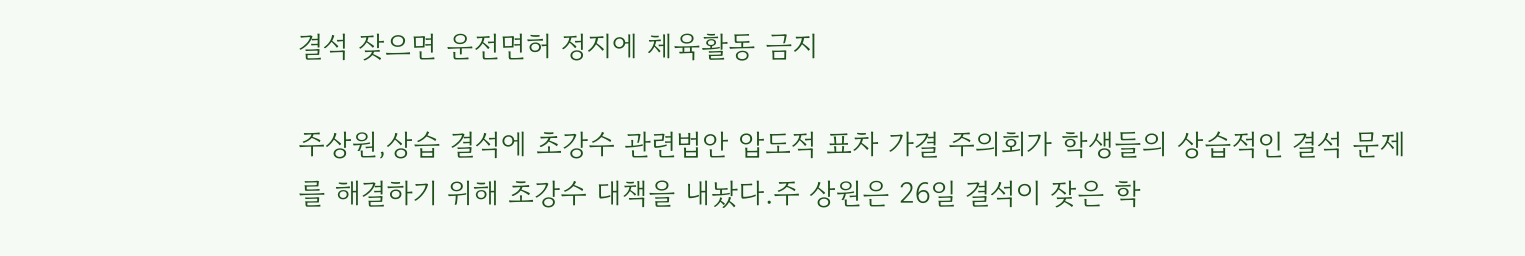결석 잦으면 운전면허 정지에 체육활동 금지

주상원,상습 결석에 초강수 관련법안 압도적 표차 가결 주의회가 학생들의 상습적인 결석 문제를 해결하기 위해 초강수 대책을 내놨다.주 상원은 26일 결석이 잦은 학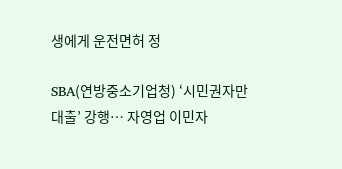생에게 운전면허 정

SBA(연방중소기업청) ‘시민권자만 대출’ 강행… 자영업 이민자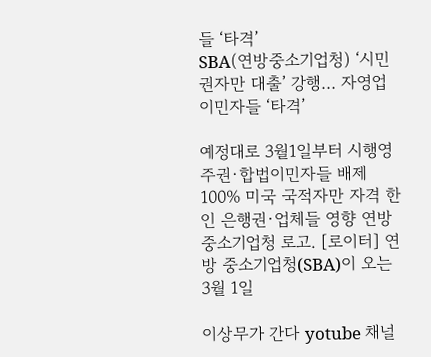들 ‘타격’
SBA(연방중소기업청) ‘시민권자만 대출’ 강행… 자영업 이민자들 ‘타격’

예정대로 3월1일부터 시행영주권·합법이민자들 배제 100% 미국 국적자만 자격 한인 은행권·업체들 영향 연방 중소기업청 로고. [로이터] 연방 중소기업청(SBA)이 오는 3월 1일

이상무가 간다 yotube 채널